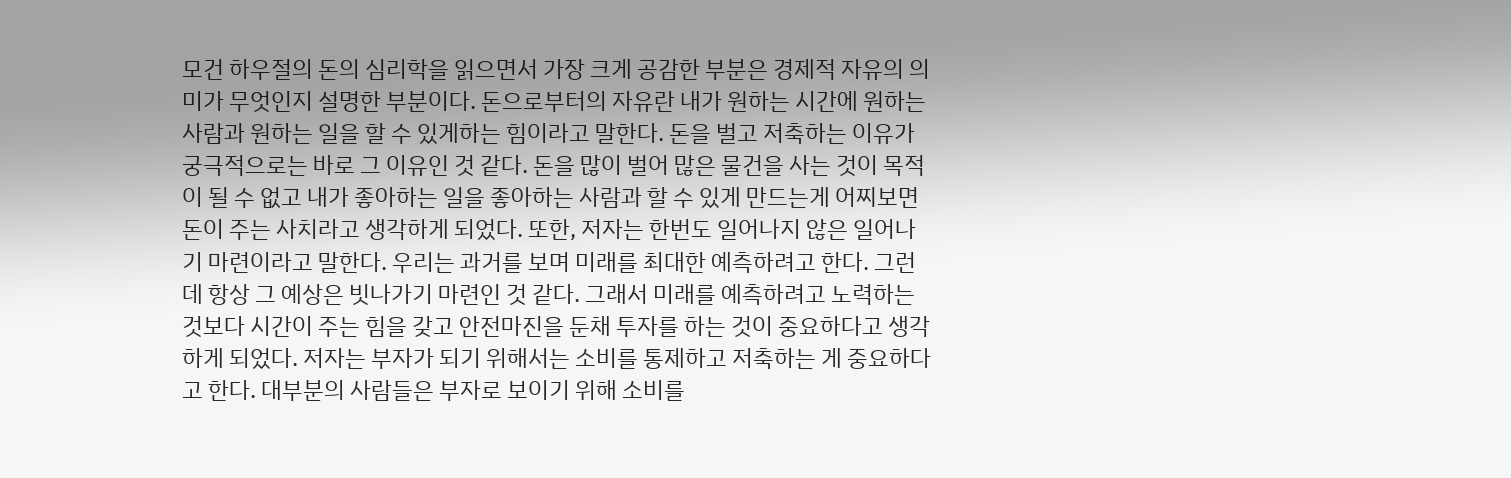모건 하우절의 돈의 심리학을 읽으면서 가장 크게 공감한 부분은 경제적 자유의 의미가 무엇인지 설명한 부분이다. 돈으로부터의 자유란 내가 원하는 시간에 원하는 사람과 원하는 일을 할 수 있게하는 힘이라고 말한다. 돈을 벌고 저축하는 이유가 궁극적으로는 바로 그 이유인 것 같다. 돈을 많이 벌어 많은 물건을 사는 것이 목적이 될 수 없고 내가 좋아하는 일을 좋아하는 사람과 할 수 있게 만드는게 어찌보면 돈이 주는 사치라고 생각하게 되었다. 또한, 저자는 한번도 일어나지 않은 일어나기 마련이라고 말한다. 우리는 과거를 보며 미래를 최대한 예측하려고 한다. 그런데 항상 그 예상은 빗나가기 마련인 것 같다. 그래서 미래를 예측하려고 노력하는 것보다 시간이 주는 힘을 갖고 안전마진을 둔채 투자를 하는 것이 중요하다고 생각하게 되었다. 저자는 부자가 되기 위해서는 소비를 통제하고 저축하는 게 중요하다고 한다. 대부분의 사람들은 부자로 보이기 위해 소비를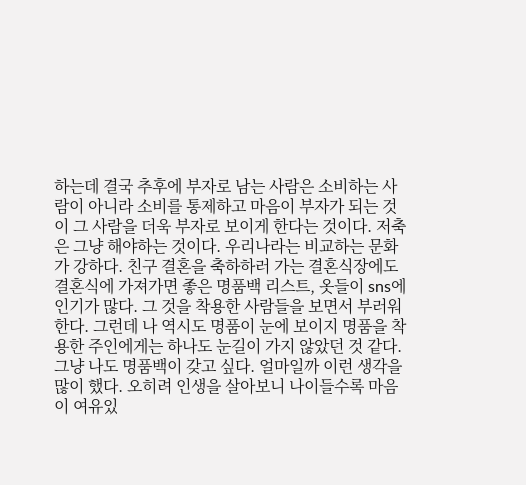하는데 결국 추후에 부자로 남는 사람은 소비하는 사람이 아니라 소비를 통제하고 마음이 부자가 되는 것이 그 사람을 더욱 부자로 보이게 한다는 것이다. 저축은 그냥 해야하는 것이다. 우리나라는 비교하는 문화가 강하다. 친구 결혼을 축하하러 가는 결혼식장에도 결혼식에 가져가면 좋은 명품백 리스트, 옷들이 sns에 인기가 많다. 그 것을 착용한 사람들을 보면서 부러워한다. 그런데 나 역시도 명품이 눈에 보이지 명품을 착용한 주인에게는 하나도 눈길이 가지 않았던 것 같다. 그냥 나도 명품백이 갖고 싶다. 얼마일까 이런 생각을 많이 했다. 오히려 인생을 살아보니 나이들수록 마음이 여유있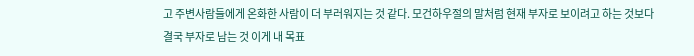고 주변사람들에게 온화한 사람이 더 부러워지는 것 같다. 모건하우절의 말처럼 현재 부자로 보이려고 하는 것보다 결국 부자로 남는 것 이게 내 목표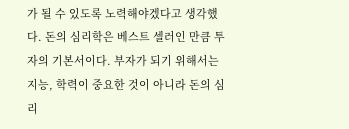가 될 수 있도록 노력해야겠다고 생각했다. 돈의 심리학은 베스트 셀러인 만큼 투자의 기본서이다. 부자가 되기 위해서는 지능, 학력이 중요한 것이 아니라 돈의 심리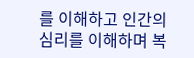를 이해하고 인간의 심리를 이해하며 복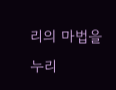리의 마법을 누리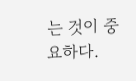는 것이 중요하다.